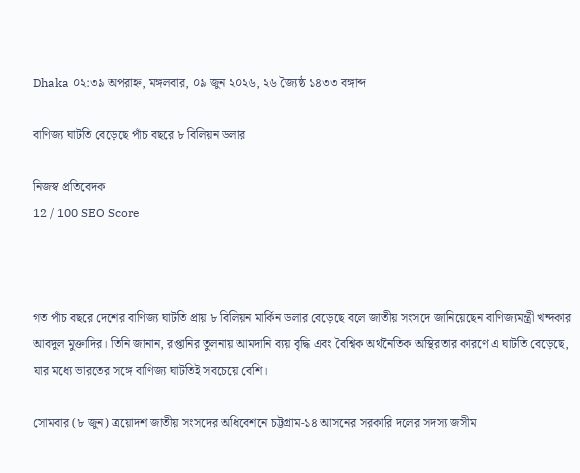Dhaka ০২:৩৯ অপরাহ্ন, মঙ্গলবার, ০৯ জুন ২০২৬, ২৬ জ্যৈষ্ঠ ১৪৩৩ বঙ্গাব্দ

বাণিজ্য ঘাটতি বেড়েছে পাঁচ বছরে ৮ বিলিয়ন ডলার

নিজস্ব প্রতিবেদক
12 / 100 SEO Score



গত পাঁচ বছরে দেশের বাণিজ্য ঘাটতি প্রায় ৮ বিলিয়ন মার্কিন ডলার বেড়েছে বলে জাতীয় সংসদে জানিয়েছেন বাণিজ্যমন্ত্রী খন্দকার আবদুল মুক্তাদির। তিনি জানান, রপ্তানির তুলনায় আমদানি ব্যয় বৃদ্ধি এবং বৈশ্বিক অর্থনৈতিক অস্থিরতার কারণে এ ঘাটতি বেড়েছে, যার মধ্যে ভারতের সঙ্গে বাণিজ্য ঘাটতিই সবচেয়ে বেশি।

সোমবার (৮ জুন) ত্রয়োদশ জাতীয় সংসদের অধিবেশনে চট্টগ্রাম-১৪ আসনের সরকারি দলের সদস্য জসীম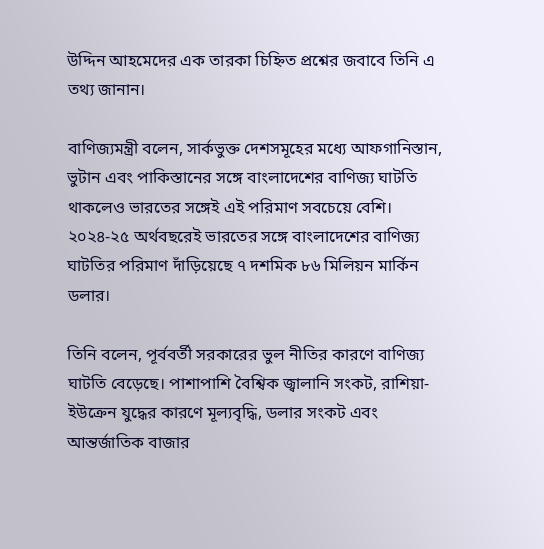উদ্দিন আহমেদের এক তারকা চিহ্নিত প্রশ্নের জবাবে তিনি এ তথ্য জানান।

বাণিজ্যমন্ত্রী বলেন, সার্কভুক্ত দেশসমূহের মধ্যে আফগানিস্তান, ভুটান এবং পাকিস্তানের সঙ্গে বাংলাদেশের বাণিজ্য ঘাটতি থাকলেও ভারতের সঙ্গেই এই পরিমাণ সবচেয়ে বেশি। ২০২৪-২৫ অর্থবছরেই ভারতের সঙ্গে বাংলাদেশের বাণিজ্য ঘাটতির পরিমাণ দাঁড়িয়েছে ৭ দশমিক ৮৬ মিলিয়ন মার্কিন ডলার।

তিনি বলেন, পূর্ববর্তী সরকারের ভুল নীতির কারণে বাণিজ্য ঘাটতি বেড়েছে। পাশাপাশি বৈশ্বিক জ্বালানি সংকট, রাশিয়া-ইউক্রেন যুদ্ধের কারণে মূল্যবৃদ্ধি, ডলার সংকট এবং আন্তর্জাতিক বাজার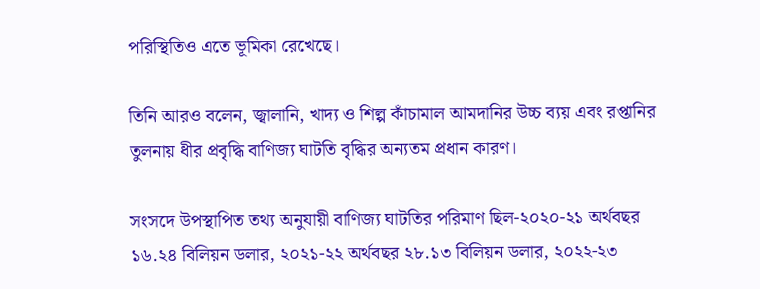পরিস্থিতিও এতে ভূমিকা রেখেছে।

তিনি আরও বলেন, জ্বালানি, খাদ্য ও শিল্প কাঁচামাল আমদানির উচ্চ ব্যয় এবং রপ্তানির তুলনায় ধীর প্রবৃদ্ধি বাণিজ্য ঘাটতি বৃদ্ধির অন্যতম প্রধান কারণ।

সংসদে উপস্থাপিত তথ্য অনুযায়ী বাণিজ্য ঘাটতির পরিমাণ ছিল-২০২০-২১ অর্থবছর ১৬.২৪ বিলিয়ন ডলার, ২০২১-২২ অর্থবছর ২৮.১৩ বিলিয়ন ডলার, ২০২২-২৩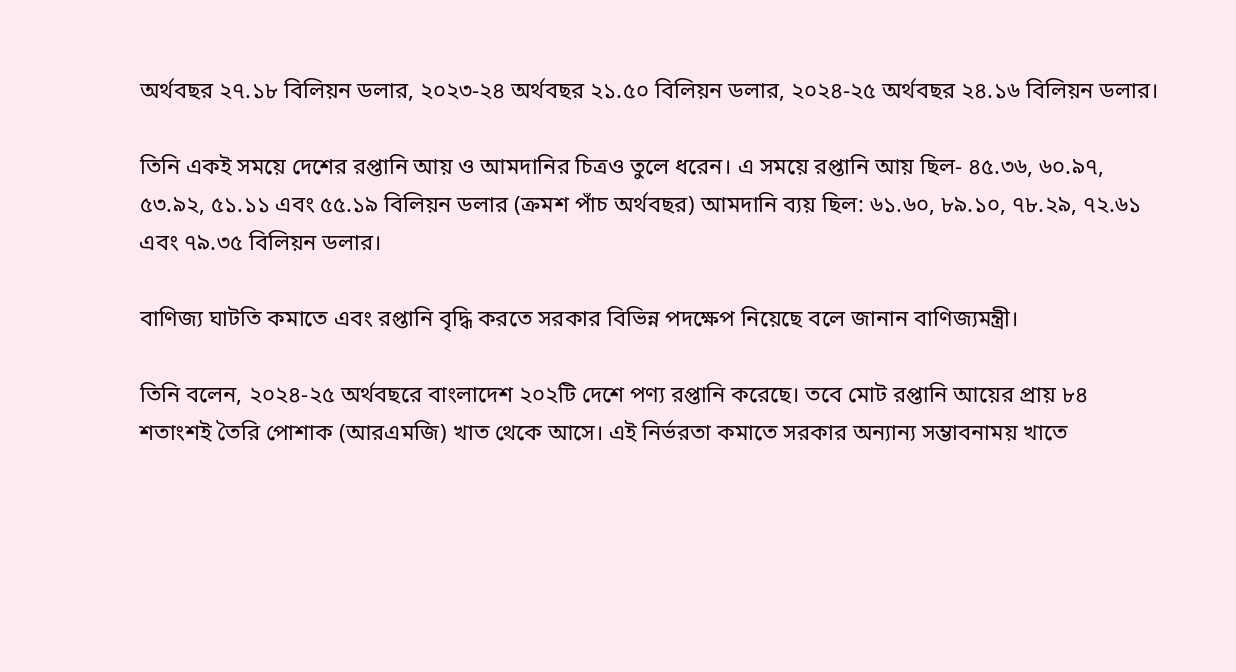অর্থবছর ২৭.১৮ বিলিয়ন ডলার, ২০২৩-২৪ অর্থবছর ২১.৫০ বিলিয়ন ডলার, ২০২৪-২৫ অর্থবছর ২৪.১৬ বিলিয়ন ডলার।

তিনি একই সময়ে দেশের রপ্তানি আয় ও আমদানির চিত্রও তুলে ধরেন। এ সময়ে রপ্তানি আয় ছিল- ৪৫.৩৬, ৬০.৯৭, ৫৩.৯২, ৫১.১১ এবং ৫৫.১৯ বিলিয়ন ডলার (ক্রমশ পাঁচ অর্থবছর) আমদানি ব্যয় ছিল: ৬১.৬০, ৮৯.১০, ৭৮.২৯, ৭২.৬১ এবং ৭৯.৩৫ বিলিয়ন ডলার।

বাণিজ্য ঘাটতি কমাতে এবং রপ্তানি বৃদ্ধি করতে সরকার বিভিন্ন পদক্ষেপ নিয়েছে বলে জানান বাণিজ্যমন্ত্রী।

তিনি বলেন, ২০২৪-২৫ অর্থবছরে বাংলাদেশ ২০২টি দেশে পণ্য রপ্তানি করেছে। তবে মোট রপ্তানি আয়ের প্রায় ৮৪ শতাংশই তৈরি পোশাক (আরএমজি) খাত থেকে আসে। এই নির্ভরতা কমাতে সরকার অন্যান্য সম্ভাবনাময় খাতে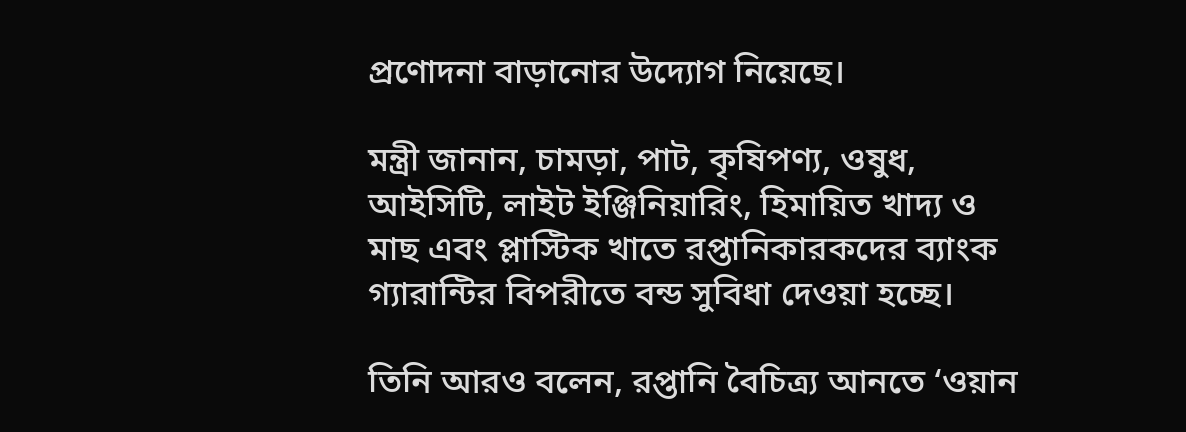প্রণোদনা বাড়ানোর উদ্যোগ নিয়েছে।

মন্ত্রী জানান, চামড়া, পাট, কৃষিপণ্য, ওষুধ, আইসিটি, লাইট ইঞ্জিনিয়ারিং, হিমায়িত খাদ্য ও মাছ এবং প্লাস্টিক খাতে রপ্তানিকারকদের ব্যাংক গ্যারান্টির বিপরীতে বন্ড সুবিধা দেওয়া হচ্ছে।

তিনি আরও বলেন, রপ্তানি বৈচিত্র্য আনতে ‘ওয়ান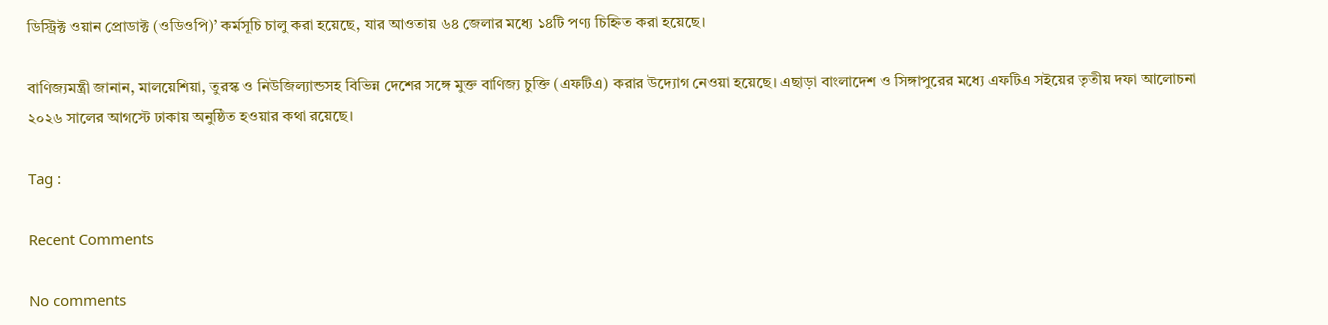ডিস্ট্রিক্ট ওয়ান প্রোডাক্ট (ওডিওপি)’ কর্মসূচি চালু করা হয়েছে, যার আওতায় ৬৪ জেলার মধ্যে ১৪টি পণ্য চিহ্নিত করা হয়েছে।

বাণিজ্যমন্ত্রী জানান, মালয়েশিয়া, তুরস্ক ও নিউজিল্যান্ডসহ বিভিন্ন দেশের সঙ্গে মুক্ত বাণিজ্য চুক্তি (এফটিএ) করার উদ্যোগ নেওয়া হয়েছে। এছাড়া বাংলাদেশ ও সিঙ্গাপুরের মধ্যে এফটিএ সইয়ের তৃতীয় দফা আলোচনা ২০২৬ সালের আগস্টে ঢাকায় অনুষ্ঠিত হওয়ার কথা রয়েছে।

Tag :

Recent Comments

No comments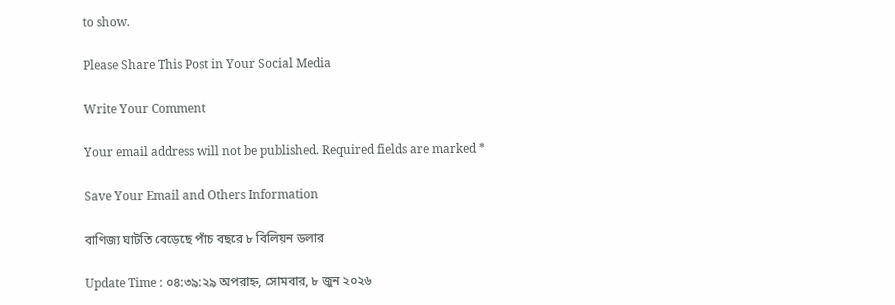to show.

Please Share This Post in Your Social Media

Write Your Comment

Your email address will not be published. Required fields are marked *

Save Your Email and Others Information

বাণিজ্য ঘাটতি বেড়েছে পাঁচ বছরে ৮ বিলিয়ন ডলার

Update Time : ০৪:৩৯:২৯ অপরাহ্ন, সোমবার, ৮ জুন ২০২৬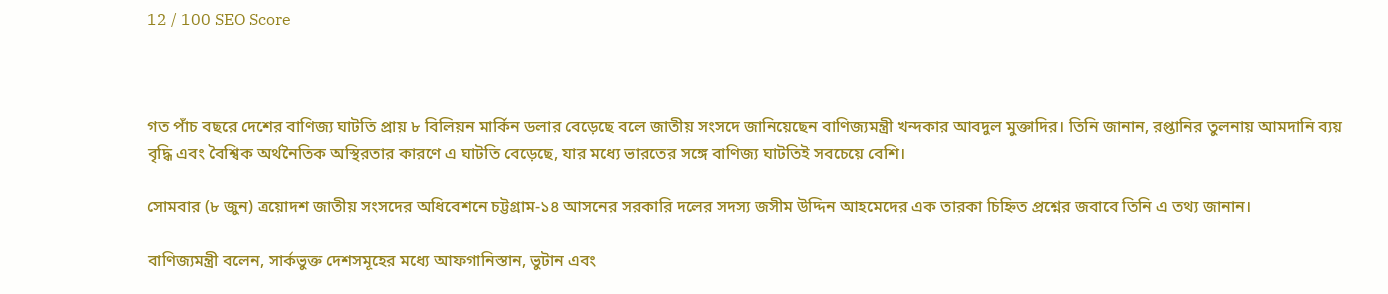12 / 100 SEO Score



গত পাঁচ বছরে দেশের বাণিজ্য ঘাটতি প্রায় ৮ বিলিয়ন মার্কিন ডলার বেড়েছে বলে জাতীয় সংসদে জানিয়েছেন বাণিজ্যমন্ত্রী খন্দকার আবদুল মুক্তাদির। তিনি জানান, রপ্তানির তুলনায় আমদানি ব্যয় বৃদ্ধি এবং বৈশ্বিক অর্থনৈতিক অস্থিরতার কারণে এ ঘাটতি বেড়েছে, যার মধ্যে ভারতের সঙ্গে বাণিজ্য ঘাটতিই সবচেয়ে বেশি।

সোমবার (৮ জুন) ত্রয়োদশ জাতীয় সংসদের অধিবেশনে চট্টগ্রাম-১৪ আসনের সরকারি দলের সদস্য জসীম উদ্দিন আহমেদের এক তারকা চিহ্নিত প্রশ্নের জবাবে তিনি এ তথ্য জানান।

বাণিজ্যমন্ত্রী বলেন, সার্কভুক্ত দেশসমূহের মধ্যে আফগানিস্তান, ভুটান এবং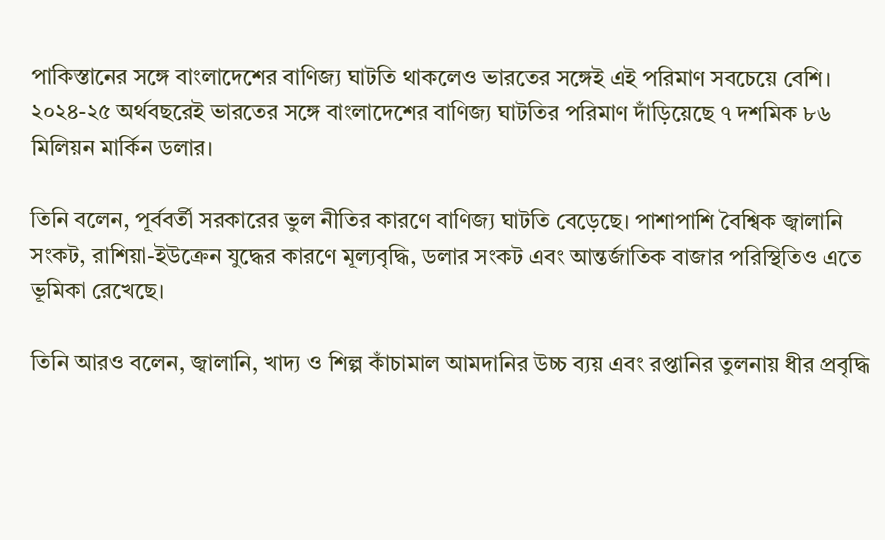পাকিস্তানের সঙ্গে বাংলাদেশের বাণিজ্য ঘাটতি থাকলেও ভারতের সঙ্গেই এই পরিমাণ সবচেয়ে বেশি। ২০২৪-২৫ অর্থবছরেই ভারতের সঙ্গে বাংলাদেশের বাণিজ্য ঘাটতির পরিমাণ দাঁড়িয়েছে ৭ দশমিক ৮৬ মিলিয়ন মার্কিন ডলার।

তিনি বলেন, পূর্ববর্তী সরকারের ভুল নীতির কারণে বাণিজ্য ঘাটতি বেড়েছে। পাশাপাশি বৈশ্বিক জ্বালানি সংকট, রাশিয়া-ইউক্রেন যুদ্ধের কারণে মূল্যবৃদ্ধি, ডলার সংকট এবং আন্তর্জাতিক বাজার পরিস্থিতিও এতে ভূমিকা রেখেছে।

তিনি আরও বলেন, জ্বালানি, খাদ্য ও শিল্প কাঁচামাল আমদানির উচ্চ ব্যয় এবং রপ্তানির তুলনায় ধীর প্রবৃদ্ধি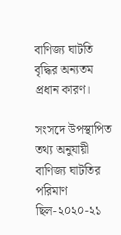বাণিজ্য ঘাটতি বৃদ্ধির অন্যতম প্রধান কারণ।

সংসদে উপস্থাপিত তথ্য অনুযায়ী বাণিজ্য ঘাটতির পরিমাণ ছিল-২০২০-২১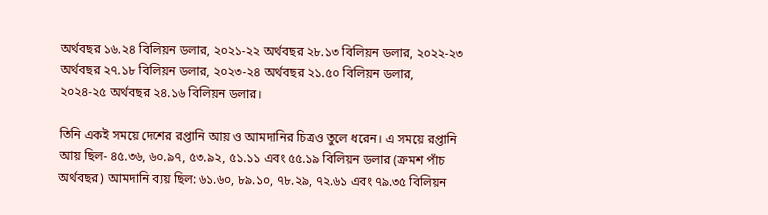অর্থবছর ১৬.২৪ বিলিয়ন ডলার, ২০২১-২২ অর্থবছর ২৮.১৩ বিলিয়ন ডলার, ২০২২-২৩ অর্থবছর ২৭.১৮ বিলিয়ন ডলার, ২০২৩-২৪ অর্থবছর ২১.৫০ বিলিয়ন ডলার, ২০২৪-২৫ অর্থবছর ২৪.১৬ বিলিয়ন ডলার।

তিনি একই সময়ে দেশের রপ্তানি আয় ও আমদানির চিত্রও তুলে ধরেন। এ সময়ে রপ্তানি আয় ছিল- ৪৫.৩৬, ৬০.৯৭, ৫৩.৯২, ৫১.১১ এবং ৫৫.১৯ বিলিয়ন ডলার (ক্রমশ পাঁচ অর্থবছর) আমদানি ব্যয় ছিল: ৬১.৬০, ৮৯.১০, ৭৮.২৯, ৭২.৬১ এবং ৭৯.৩৫ বিলিয়ন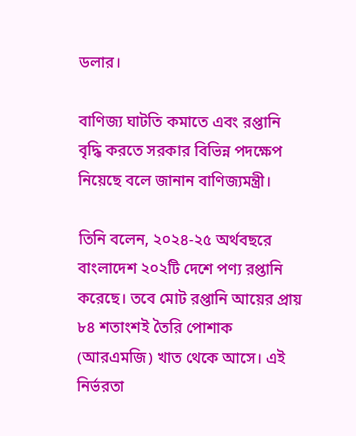ডলার।

বাণিজ্য ঘাটতি কমাতে এবং রপ্তানি বৃদ্ধি করতে সরকার বিভিন্ন পদক্ষেপ নিয়েছে বলে জানান বাণিজ্যমন্ত্রী।

তিনি বলেন, ২০২৪-২৫ অর্থবছরে বাংলাদেশ ২০২টি দেশে পণ্য রপ্তানি করেছে। তবে মোট রপ্তানি আয়ের প্রায় ৮৪ শতাংশই তৈরি পোশাক (আরএমজি) খাত থেকে আসে। এই নির্ভরতা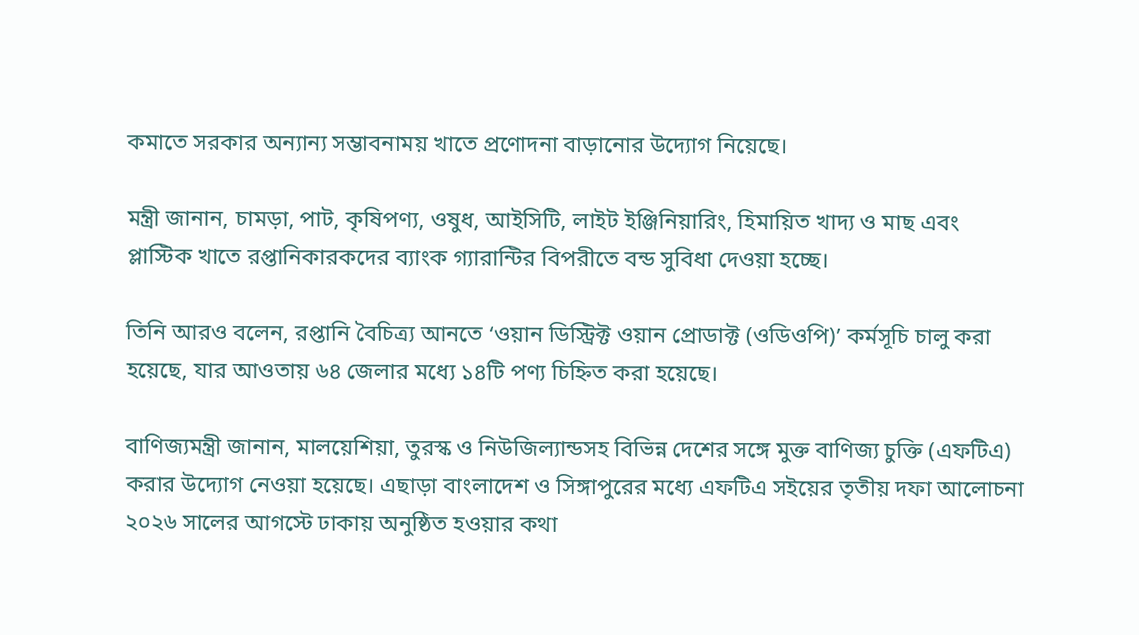কমাতে সরকার অন্যান্য সম্ভাবনাময় খাতে প্রণোদনা বাড়ানোর উদ্যোগ নিয়েছে।

মন্ত্রী জানান, চামড়া, পাট, কৃষিপণ্য, ওষুধ, আইসিটি, লাইট ইঞ্জিনিয়ারিং, হিমায়িত খাদ্য ও মাছ এবং প্লাস্টিক খাতে রপ্তানিকারকদের ব্যাংক গ্যারান্টির বিপরীতে বন্ড সুবিধা দেওয়া হচ্ছে।

তিনি আরও বলেন, রপ্তানি বৈচিত্র্য আনতে ‘ওয়ান ডিস্ট্রিক্ট ওয়ান প্রোডাক্ট (ওডিওপি)’ কর্মসূচি চালু করা হয়েছে, যার আওতায় ৬৪ জেলার মধ্যে ১৪টি পণ্য চিহ্নিত করা হয়েছে।

বাণিজ্যমন্ত্রী জানান, মালয়েশিয়া, তুরস্ক ও নিউজিল্যান্ডসহ বিভিন্ন দেশের সঙ্গে মুক্ত বাণিজ্য চুক্তি (এফটিএ) করার উদ্যোগ নেওয়া হয়েছে। এছাড়া বাংলাদেশ ও সিঙ্গাপুরের মধ্যে এফটিএ সইয়ের তৃতীয় দফা আলোচনা ২০২৬ সালের আগস্টে ঢাকায় অনুষ্ঠিত হওয়ার কথা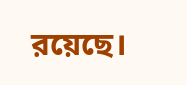রয়েছে।